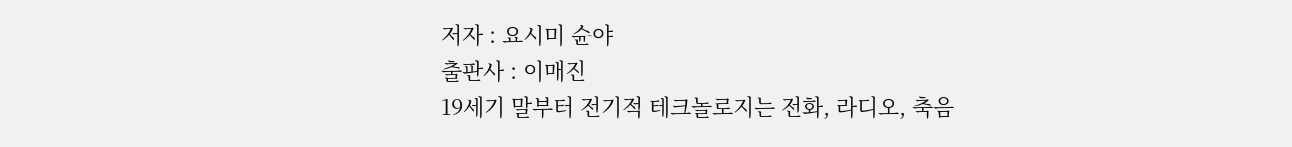저자 : 요시미 슌야
출판사 : 이매진
19세기 말부터 전기적 테크놀로지는 전화, 라디오, 축음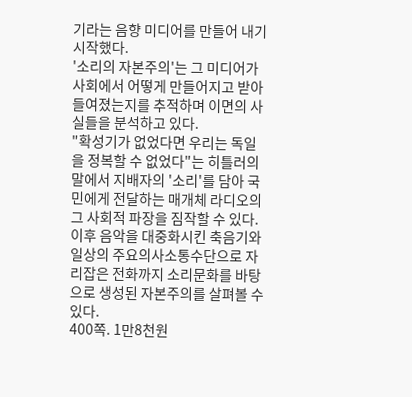기라는 음향 미디어를 만들어 내기 시작했다.
'소리의 자본주의'는 그 미디어가 사회에서 어떻게 만들어지고 받아들여졌는지를 추적하며 이면의 사실들을 분석하고 있다.
"확성기가 없었다면 우리는 독일을 정복할 수 없었다"는 히틀러의 말에서 지배자의 '소리'를 담아 국민에게 전달하는 매개체 라디오의 그 사회적 파장을 짐작할 수 있다.
이후 음악을 대중화시킨 축음기와 일상의 주요의사소통수단으로 자리잡은 전화까지 소리문화를 바탕으로 생성된 자본주의를 살펴볼 수 있다.
400쪽. 1만8천원